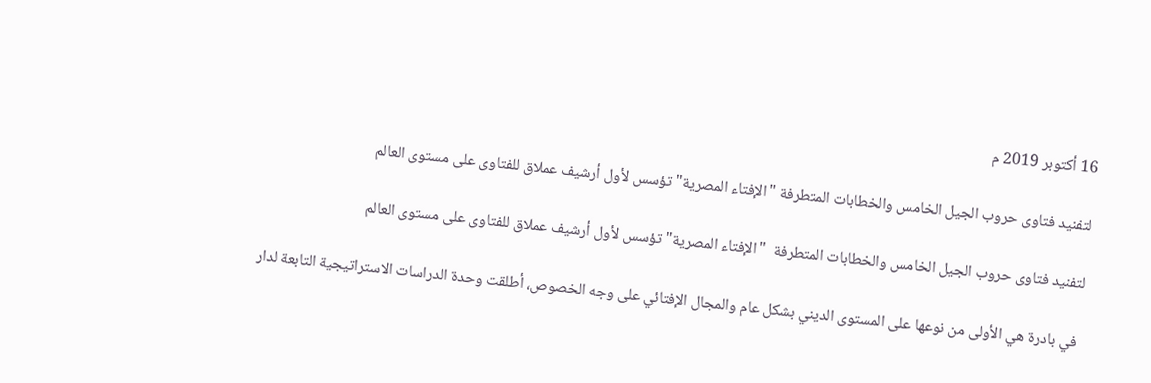16 أكتوبر 2019 م

لتفنيد فتاوى حروب الجيل الخامس والخطابات المتطرفة "الإفتاء المصرية" تؤسس لأول أرشيف عملاق للفتاوى على مستوى العالم

لتفنيد فتاوى حروب الجيل الخامس والخطابات المتطرفة  "الإفتاء المصرية" تؤسس لأول أرشيف عملاق للفتاوى على مستوى العالم

 في بادرة هي الأولى من نوعها على المستوى الديني بشكل عام والمجال الإفتائي على وجه الخصوص، أطلقت وحدة الدراسات الاستراتيجية التابعة لدار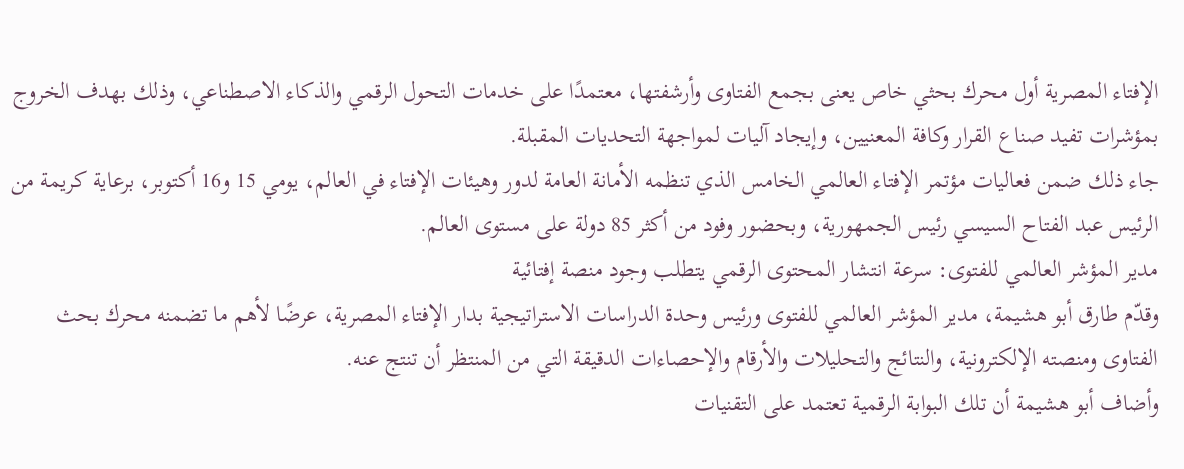الإفتاء المصرية أول محرك بحثي خاص يعنى بجمع الفتاوى وأرشفتها، معتمدًا على خدمات التحول الرقمي والذكاء الاصطناعي، وذلك بهدف الخروج بمؤشرات تفيد صناع القرار وكافة المعنيين، وإيجاد آليات لمواجهة التحديات المقبلة.
جاء ذلك ضمن فعاليات مؤتمر الإفتاء العالمي الخامس الذي تنظمه الأمانة العامة لدور وهيئات الإفتاء في العالم، يومي 15 و16 أكتوبر، برعاية كريمة من الرئيس عبد الفتاح السيسي رئيس الجمهورية، وبحضور وفود من أكثر 85 دولة على مستوى العالم.
مدير المؤشر العالمي للفتوى: سرعة انتشار المحتوى الرقمي يتطلب وجود منصة إفتائية
وقدّم طارق أبو هشيمة، مدير المؤشر العالمي للفتوى ورئيس وحدة الدراسات الاستراتيجية بدار الإفتاء المصرية، عرضًا لأهم ما تضمنه محرك بحث الفتاوى ومنصته الإلكترونية، والنتائج والتحليلات والأرقام والإحصاءات الدقيقة التي من المنتظر أن تنتج عنه.
وأضاف أبو هشيمة أن تلك البوابة الرقمية تعتمد على التقنيات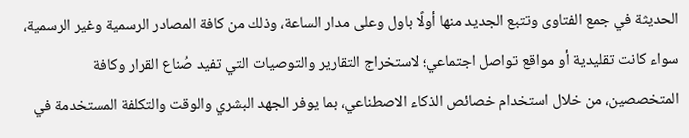الحديثة في جمع الفتاوى وتتبع الجديد منها أولًا باول وعلى مدار الساعة، وذلك من كافة المصادر الرسمية وغير الرسمية، سواء كانت تقليدية أو مواقع تواصل اجتماعي؛ لاستخراج التقارير والتوصيات التي تفيد صُناع القرار وكافة المتخصصين، من خلال استخدام خصائص الذكاء الاصطناعي، بما يوفر الجهد البشري والوقت والتكلفة المستخدمة في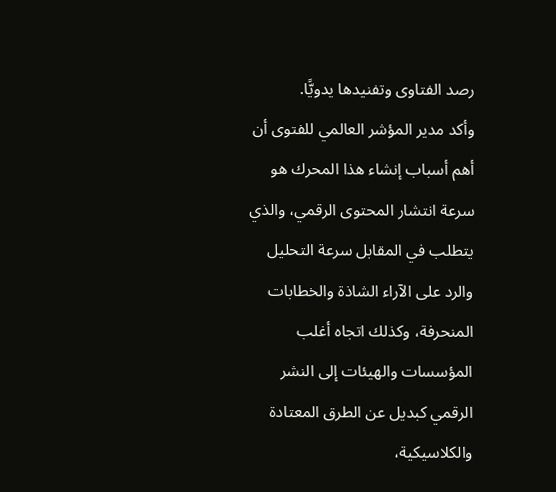رصد الفتاوى وتفنيدها يدويًّا.
وأكد مدير المؤشر العالمي للفتوى أن أهم أسباب إنشاء هذا المحرك هو سرعة انتشار المحتوى الرقمي، والذي يتطلب في المقابل سرعة التحليل والرد على الآراء الشاذة والخطابات المنحرفة، وكذلك اتجاه أغلب المؤسسات والهيئات إلى النشر الرقمي كبديل عن الطرق المعتادة والكلاسيكية،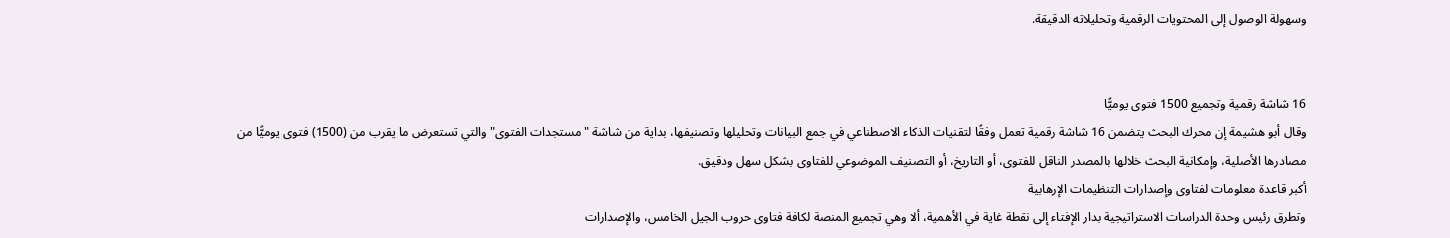وسهولة الوصول إلى المحتويات الرقمية وتحليلاته الدقيقة.


16 شاشة رقمية وتجميع 1500 فتوى يوميًّا
وقال أبو هشيمة إن محرك البحث يتضمن 16 شاشة رقمية تعمل وفقًا لتقنيات الذكاء الاصطناعي في جمع البيانات وتحليلها وتصنيفها، بداية من شاشة "مستجدات الفتوى" والتي تستعرض ما يقرب من (1500) فتوى يوميًّا من مصادرها الأصلية، وإمكانية البحث خلالها بالمصدر الناقل للفتوى، أو التاريخ، أو التصنيف الموضوعي للفتاوى بشكل سهل ودقيق.
أكبر قاعدة معلومات لفتاوى وإصدارات التنظيمات الإرهابية
وتطرق رئيس وحدة الدراسات الاستراتيجية بدار الإفتاء إلى نقطة غاية في الأهمية، ألا وهي تجميع المنصة لكافة فتاوى حروب الجيل الخامس، والإصدارات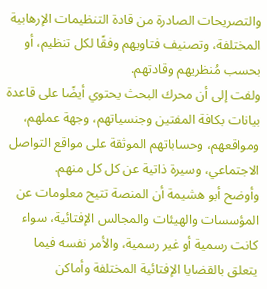والتصريحات الصادرة من قادة التنظيمات الإرهابية المختلفة، وتصنيف فتاويهم وفقًا لكل تنظيم، أو بحسب مُنظريهم وقادتهم.
ولفت إلى أن محرك البحث يحتوي أيضًا على قاعدة بيانات بكافة المفتين وجنسياتهم، وجهة عملهم، ومواقعهم، وحساباتهم الموثقة على مواقع التواصل الاجتماعي، وسيرة ذاتية عن كل كل منهم.
وأوضح أبو هشيمة أن المنصة تتيح معلومات عن المؤسسات والهيئات والمجالس الإفتائية، سواء كانت رسمية أو غير رسمية، والأمر نفسه فيما يتعلق بالقضايا الإفتائية المختلفة وأماكن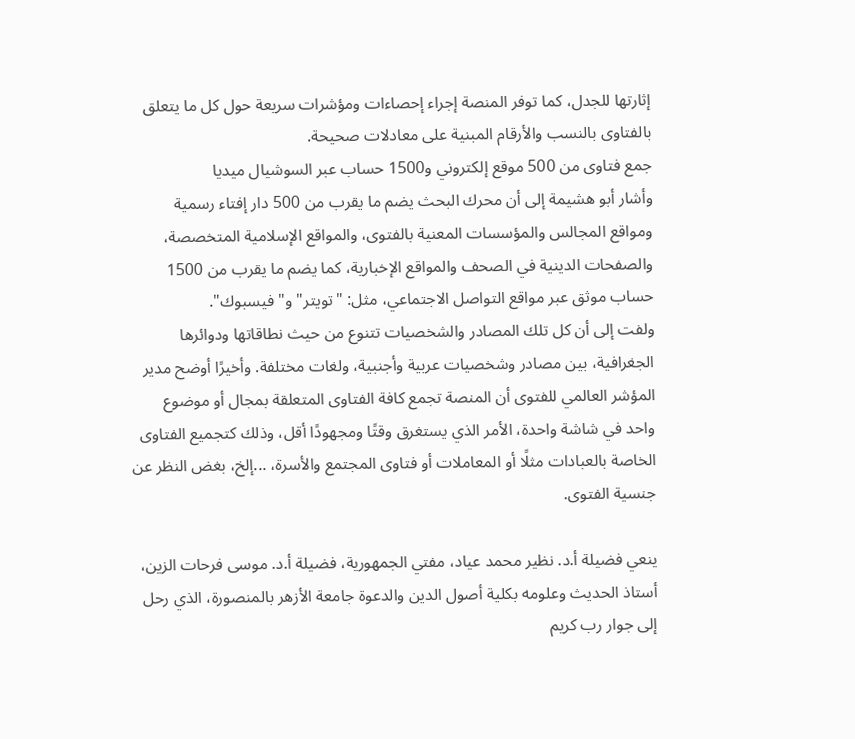إثارتها للجدل، كما توفر المنصة إجراء إحصاءات ومؤشرات سريعة حول كل ما يتعلق بالفتاوى بالنسب والأرقام المبنية على معادلات صحيحة.
جمع فتاوى من 500 موقع إلكتروني و1500 حساب عبر السوشيال ميديا
وأشار أبو هشيمة إلى أن محرك البحث يضم ما يقرب من 500 دار إفتاء رسمية ومواقع المجالس والمؤسسات المعنية بالفتوى، والمواقع الإسلامية المتخصصة، والصفحات الدينية في الصحف والمواقع الإخبارية، كما يضم ما يقرب من 1500 حساب موثق عبر مواقع التواصل الاجتماعي، مثل: "تويتر" و"فيسبوك".
ولفت إلى أن كل تلك المصادر والشخصيات تتنوع من حيث نطاقاتها ودوائرها الجغرافية، بين مصادر وشخصيات عربية وأجنبية، ولغات مختلفة. وأخيرًا أوضح مدير المؤشر العالمي للفتوى أن المنصة تجمع كافة الفتاوى المتعلقة بمجال أو موضوع واحد في شاشة واحدة، الأمر الذي يستغرق وقتًا ومجهودًا أقل، وذلك كتجميع الفتاوى الخاصة بالعبادات مثلًا أو المعاملات أو فتاوى المجتمع والأسرة، ...إلخ، بغض النظر عن جنسية الفتوى.

ينعي فضيلة أ.د. نظير محمد عياد، مفتي الجمهورية، فضيلة أ.د. موسى فرحات الزين، أستاذ الحديث وعلومه بكلية أصول الدين والدعوة جامعة الأزهر بالمنصورة، الذي رحل إلى جوار رب كريم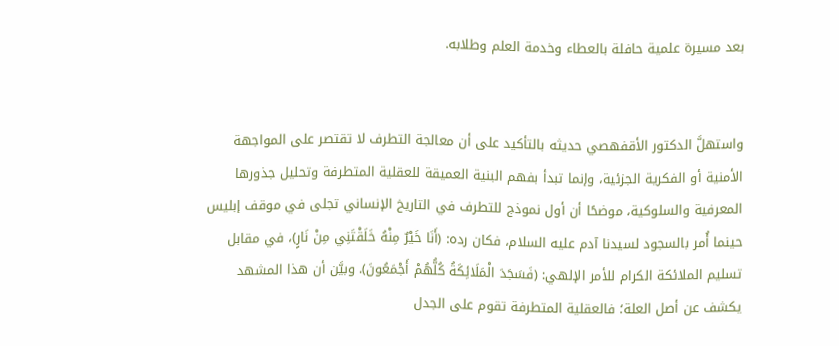بعد مسيرة علمية حافلة بالعطاء وخدمة العلم وطلابه.


واستهلَّ الدكتور الأقفهصي حديثه بالتأكيد على أن معالجة التطرف لا تقتصر على المواجهة الأمنية أو الفكرية الجزئية، وإنما تبدأ بفهم البنية العميقة للعقلية المتطرفة وتحليل جذورها المعرفية والسلوكية، موضحًا أن أول نموذج للتطرف في التاريخ الإنساني تجلى في موقف إبليس حينما أُمر بالسجود لسيدنا آدم عليه السلام، فكان رده: (أَنَا خَيْرٌ مِنْهُ خَلَقْتَنِي مِنْ نَارٍ)، في مقابل تسليم الملائكة الكرام للأمر الإلهي: (فَسَجَدَ الْمَلَائِكَةُ كُلُّهُمْ أَجْمَعُونَ). وبيَّن أن هذا المشهد يكشف عن أصل العلة؛ فالعقلية المتطرفة تقوم على الجدل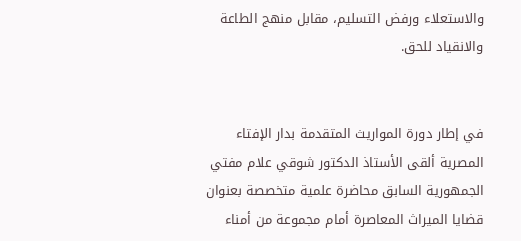والاستعلاء ورفض التسليم، مقابل منهج الطاعة والانقياد للحق.


في إطار دورة المواريث المتقدمة بدار الإفتاء المصرية ألقى الأستاذ الدكتور شوقي علام مفتي الجمهورية السابق محاضرة علمية متخصصة بعنوان قضايا الميراث المعاصرة أمام مجموعة من أمناء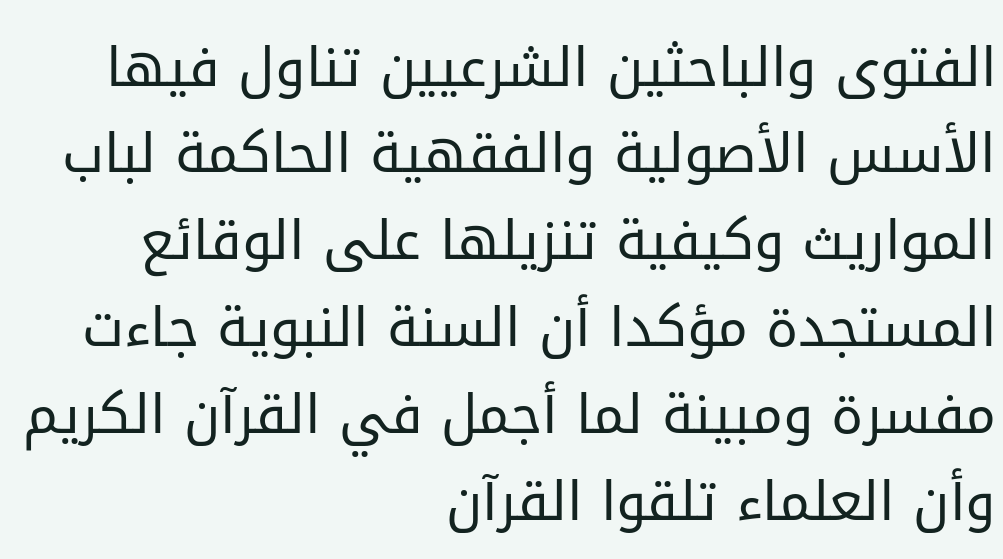الفتوى والباحثين الشرعيين تناول فيها الأسس الأصولية والفقهية الحاكمة لباب المواريث وكيفية تنزيلها على الوقائع المستجدة مؤكدا أن السنة النبوية جاءت مفسرة ومبينة لما أجمل في القرآن الكريم وأن العلماء تلقوا القرآن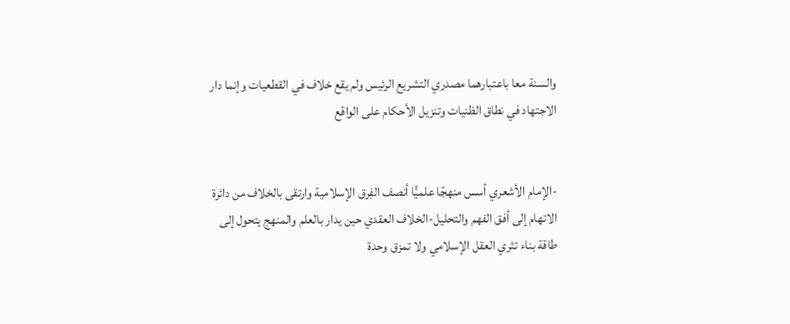والسنة معا باعتبارهما مصدري التشريع الرئيس ولم يقع خلاف في القطعيات وإنما دار الاجتهاد في نطاق الظنيات وتنزيل الأحكام على الواقع


-الإمام الأشعري أسس منهجًا علميًّا أنصف الفِرق الإسلامية وارتقى بالخلاف من دائرة الاتهام إلى أفق الفهم والتحليل-الخلاف العقدي حين يدار بالعلم والمنهج يتحول إلى طاقة بناء تثري العقل الإسلامي ولا تمزق وحدة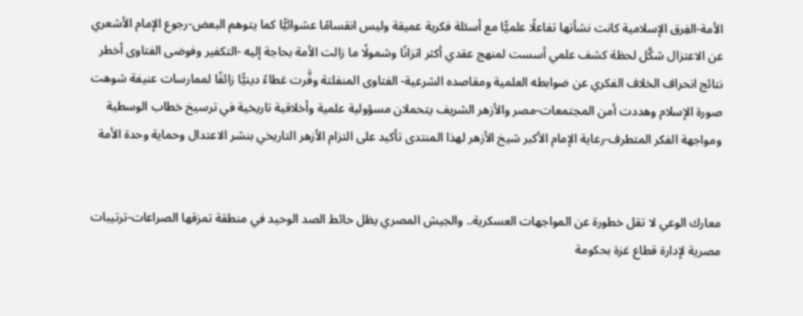الأمة-الفِرق الإسلامية كانت نشأتها تفاعلًا علميًّا مع أسئلة فكرية عميقة وليس انقسامًا عشوائيًّا كما يتوهم البعض-رجوع الإمام الأشعري عن الاعتزال شكَّل لحظة كشف علمي أسست لمنهج عقدي أكثر اتزانًا وشمولًا ما زالت الأمة بحاجة إليه -التكفير وفوضى الفتاوى أخطر نتائج انحراف الخلاف الفكري عن ضوابطه العلمية ومقاصده الشرعية- الفتاوى المنفلتة وفَّرت غطاءً دينيًّا زائفًا لممارسات عنيفة شوهت صورة الإسلام وهددت أمن المجتمعات-مصر والأزهر الشريف يتحملان مسؤولية علمية وأخلاقية تاريخية في ترسيخ خطاب الوسطية ومواجهة الفكر المتطرف-رعاية الإمام الأكبر شيخ الأزهر لهذا المنتدى تأكيد على التزام الأزهر التاريخي بنشر الاعتدال وحماية وحدة الأمة


معارك الوعي لا تقل خطورة عن المواجهات العسكرية.. والجيش المصري يظل حائط الصد الوحيد في منطقة تمزقها الصراعات-ترتيبات مصرية لإدارة قطاع غزة بحكومة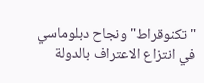"تكنوقراط" ونجاح دبلوماسي في انتزاع الاعتراف بالدولة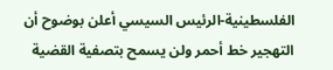الفلسطينية-الرئيس السيسي أعلن بوضوح أن التهجير خط أحمر ولن يسمح بتصفية القضية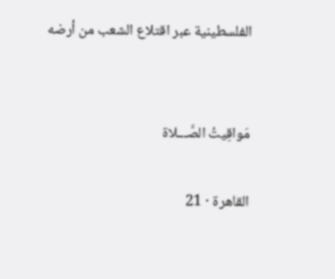الفلسطينية عبر اقتلاع الشعب من أرضه


مَواقِيتُ الصَّـــلاة

القاهرة · 21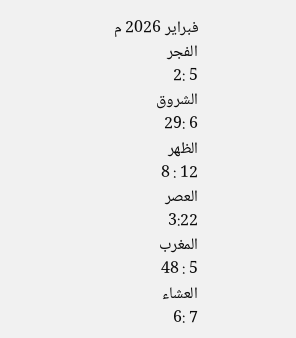فبراير 2026 م
الفجر
5 :2
الشروق
6 :29
الظهر
12 : 8
العصر
3:22
المغرب
5 : 48
العشاء
7 :6